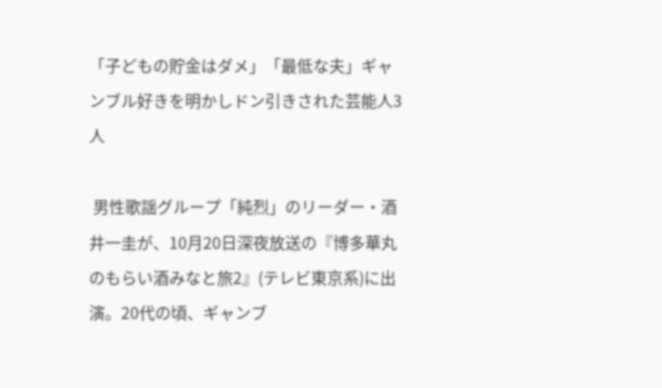「子どもの貯金はダメ」「最低な夫」ギャンブル好きを明かしドン引きされた芸能人3人

 男性歌謡グループ「純烈」のリーダー・酒井一圭が、10月20日深夜放送の『博多華丸のもらい酒みなと旅2』(テレビ東京系)に出演。20代の頃、ギャンブ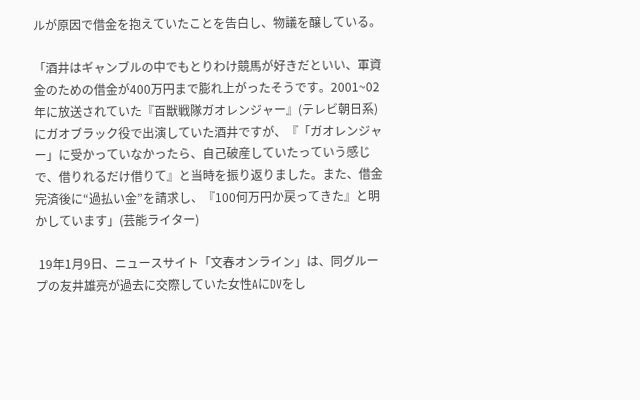ルが原因で借金を抱えていたことを告白し、物議を醸している。

「酒井はギャンブルの中でもとりわけ競馬が好きだといい、軍資金のための借金が400万円まで膨れ上がったそうです。2001~02年に放送されていた『百獣戦隊ガオレンジャー』(テレビ朝日系)にガオブラック役で出演していた酒井ですが、『「ガオレンジャー」に受かっていなかったら、自己破産していたっていう感じで、借りれるだけ借りて』と当時を振り返りました。また、借金完済後に“過払い金”を請求し、『100何万円か戻ってきた』と明かしています」(芸能ライター)

 19年1月9日、ニュースサイト「文春オンライン」は、同グループの友井雄亮が過去に交際していた女性AにDVをし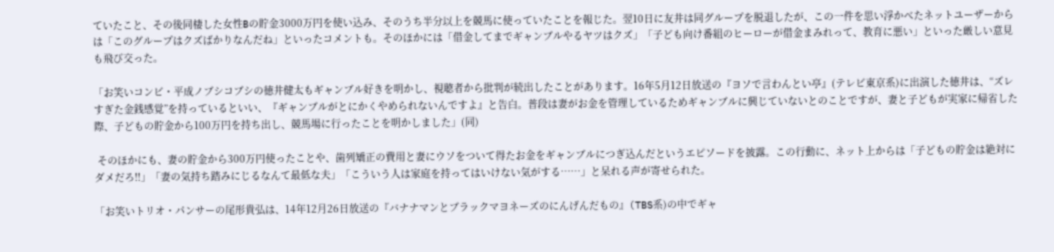ていたこと、その後同棲した女性Bの貯金3000万円を使い込み、そのうち半分以上を競馬に使っていたことを報じた。翌10日に友井は同グループを脱退したが、この一件を思い浮かべたネットユーザーからは「このグループはクズばかりなんだね」といったコメントも。そのほかには「借金してまでギャンブルやるヤツはクズ」「子ども向け番組のヒーローが借金まみれって、教育に悪い」といった厳しい意見も飛び交った。

「お笑いコンビ・平成ノブシコブシの徳井健太もギャンブル好きを明かし、視聴者から批判が続出したことがあります。16年5月12日放送の『ヨソで言わんとい亭』(テレビ東京系)に出演した徳井は、“ズレすぎた金銭感覚”を持っているといい、『ギャンブルがとにかくやめられないんですよ』と告白。普段は妻がお金を管理しているためギャンブルに興じていないとのことですが、妻と子どもが実家に帰省した際、子どもの貯金から100万円を持ち出し、競馬場に行ったことを明かしました」(同)

 そのほかにも、妻の貯金から300万円使ったことや、歯列矯正の費用と妻にウソをついて得たお金をギャンブルにつぎ込んだというエピソードを披露。この行動に、ネット上からは「子どもの貯金は絶対にダメだろ!!」「妻の気持ち踏みにじるなんて最低な夫」「こういう人は家庭を持ってはいけない気がする……」と呆れる声が寄せられた。

「お笑いトリオ・パンサーの尾形貴弘は、14年12月26日放送の『バナナマンとブラックマヨネーズのにんげんだもの』(TBS系)の中でギャ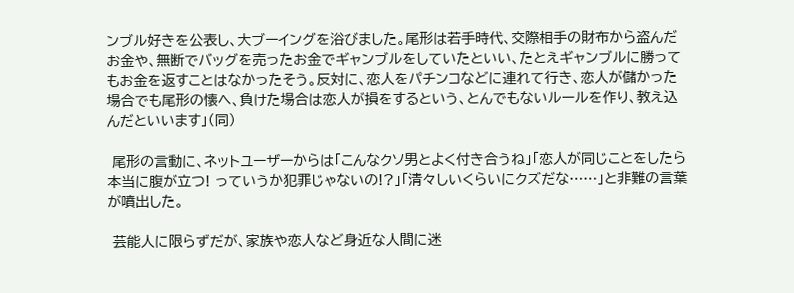ンブル好きを公表し、大ブーイングを浴びました。尾形は若手時代、交際相手の財布から盗んだお金や、無断でバッグを売ったお金でギャンブルをしていたといい、たとえギャンブルに勝ってもお金を返すことはなかったそう。反対に、恋人をパチンコなどに連れて行き、恋人が儲かった場合でも尾形の懐へ、負けた場合は恋人が損をするという、とんでもないルールを作り、教え込んだといいます」(同)

 尾形の言動に、ネットユーザーからは「こんなクソ男とよく付き合うね」「恋人が同じことをしたら本当に腹が立つ! っていうか犯罪じゃないの!?」「清々しいくらいにクズだな……」と非難の言葉が噴出した。

 芸能人に限らずだが、家族や恋人など身近な人間に迷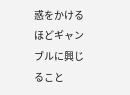惑をかけるほどギャンブルに興じること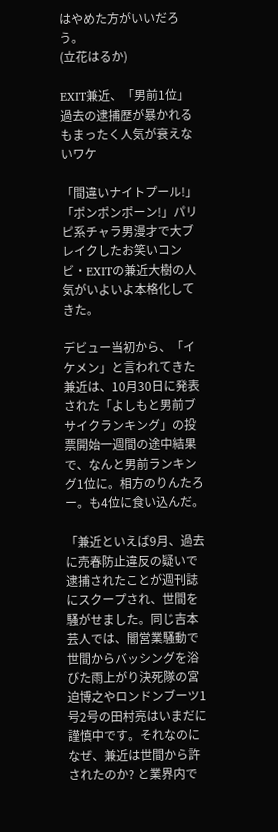はやめた方がいいだろう。
(立花はるか)

EXIT兼近、「男前1位」過去の逮捕歴が暴かれるもまったく人気が衰えないワケ

「間違いナイトプール!」「ポンポンポーン!」パリピ系チャラ男漫才で大ブレイクしたお笑いコンビ・EXITの兼近大樹の人気がいよいよ本格化してきた。

デビュー当初から、「イケメン」と言われてきた兼近は、10月30日に発表された「よしもと男前ブサイクランキング」の投票開始一週間の途中結果で、なんと男前ランキング1位に。相方のりんたろー。も4位に食い込んだ。

「兼近といえば9月、過去に売春防止違反の疑いで逮捕されたことが週刊誌にスクープされ、世間を騒がせました。同じ吉本芸人では、闇営業騒動で世間からバッシングを浴びた雨上がり決死隊の宮迫博之やロンドンブーツ1号2号の田村亮はいまだに謹慎中です。それなのになぜ、兼近は世間から許されたのか? と業界内で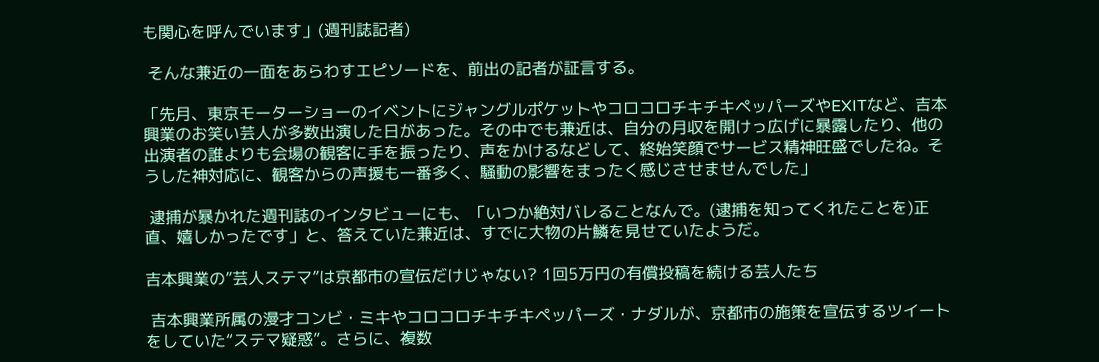も関心を呼んでいます」(週刊誌記者)

 そんな兼近の一面をあらわすエピソードを、前出の記者が証言する。

「先月、東京モーターショーのイベントにジャングルポケットやコロコロチキチキペッパーズやEXITなど、吉本興業のお笑い芸人が多数出演した日があった。その中でも兼近は、自分の月収を開けっ広げに暴露したり、他の出演者の誰よりも会場の観客に手を振ったり、声をかけるなどして、終始笑顔でサービス精神旺盛でしたね。そうした神対応に、観客からの声援も一番多く、騒動の影響をまったく感じさせませんでした」

 逮捕が暴かれた週刊誌のインタビューにも、「いつか絶対バレることなんで。(逮捕を知ってくれたことを)正直、嬉しかったです」と、答えていた兼近は、すでに大物の片鱗を見せていたようだ。

吉本興業の”芸人ステマ”は京都市の宣伝だけじゃない? 1回5万円の有償投稿を続ける芸人たち

 吉本興業所属の漫才コンビ・ミキやコロコロチキチキペッパーズ・ナダルが、京都市の施策を宣伝するツイートをしていた“ステマ疑惑”。さらに、複数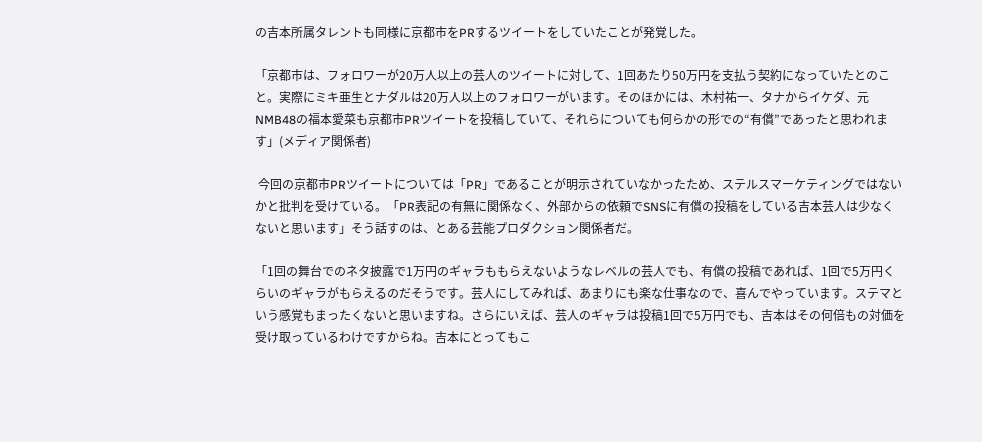の吉本所属タレントも同様に京都市をPRするツイートをしていたことが発覚した。

「京都市は、フォロワーが20万人以上の芸人のツイートに対して、1回あたり50万円を支払う契約になっていたとのこと。実際にミキ亜生とナダルは20万人以上のフォロワーがいます。そのほかには、木村祐一、タナからイケダ、元NMB48の福本愛菜も京都市PRツイートを投稿していて、それらについても何らかの形での“有償”であったと思われます」(メディア関係者)

 今回の京都市PRツイートについては「PR」であることが明示されていなかったため、ステルスマーケティングではないかと批判を受けている。「PR表記の有無に関係なく、外部からの依頼でSNSに有償の投稿をしている吉本芸人は少なくないと思います」そう話すのは、とある芸能プロダクション関係者だ。

「1回の舞台でのネタ披露で1万円のギャラももらえないようなレベルの芸人でも、有償の投稿であれば、1回で5万円くらいのギャラがもらえるのだそうです。芸人にしてみれば、あまりにも楽な仕事なので、喜んでやっています。ステマという感覚もまったくないと思いますね。さらにいえば、芸人のギャラは投稿1回で5万円でも、吉本はその何倍もの対価を受け取っているわけですからね。吉本にとってもこ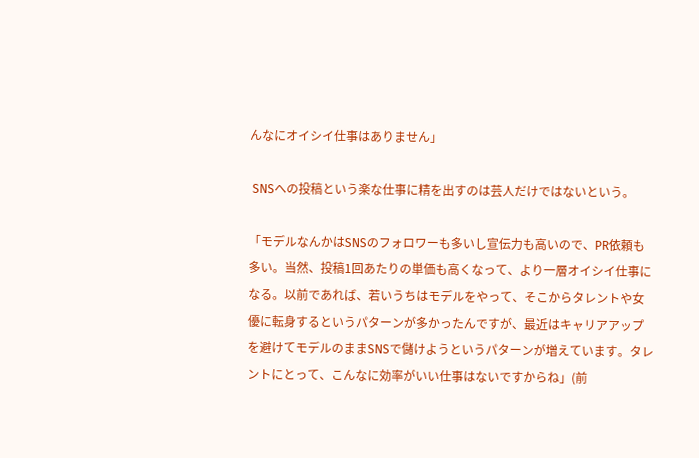んなにオイシイ仕事はありません」

 SNSへの投稿という楽な仕事に精を出すのは芸人だけではないという。

「モデルなんかはSNSのフォロワーも多いし宣伝力も高いので、PR依頼も多い。当然、投稿1回あたりの単価も高くなって、より一層オイシイ仕事になる。以前であれば、若いうちはモデルをやって、そこからタレントや女優に転身するというパターンが多かったんですが、最近はキャリアアップを避けてモデルのままSNSで儲けようというパターンが増えています。タレントにとって、こんなに効率がいい仕事はないですからね」(前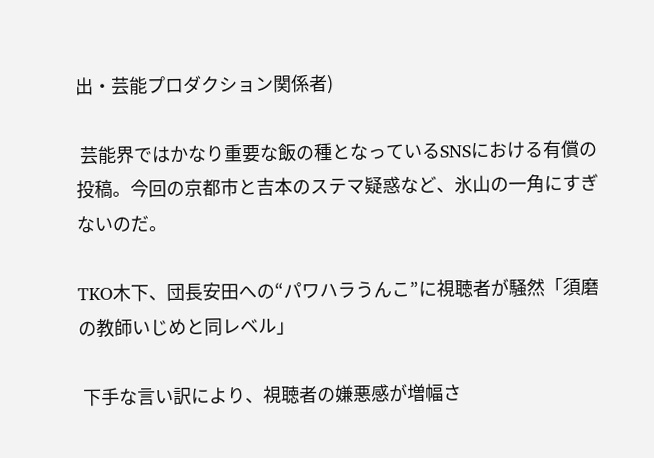出・芸能プロダクション関係者)

 芸能界ではかなり重要な飯の種となっているSNSにおける有償の投稿。今回の京都市と吉本のステマ疑惑など、氷山の一角にすぎないのだ。

TKO木下、団長安田への“パワハラうんこ”に視聴者が騒然「須磨の教師いじめと同レベル」

 下手な言い訳により、視聴者の嫌悪感が増幅さ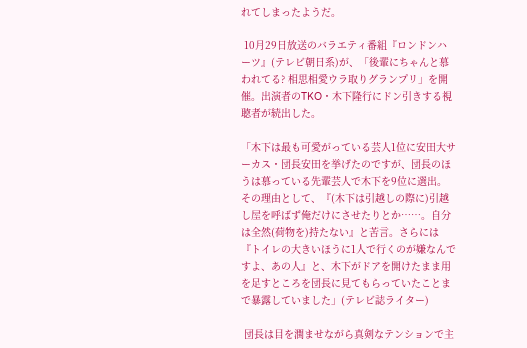れてしまったようだ。

 10月29日放送のバラエティ番組『ロンドンハーツ』(テレビ朝日系)が、「後輩にちゃんと慕われてる? 相思相愛ウラ取りグランプリ」を開催。出演者のTKO・木下隆行にドン引きする視聴者が続出した。

「木下は最も可愛がっている芸人1位に安田大サーカス・団長安田を挙げたのですが、団長のほうは慕っている先輩芸人で木下を9位に選出。その理由として、『(木下は引越しの際に)引越し屋を呼ばず俺だけにさせたりとか……。自分は全然(荷物を)持たない』と苦言。さらには『トイレの大きいほうに1人で行くのが嫌なんですよ、あの人』と、木下がドアを開けたまま用を足すところを団長に見てもらっていたことまで暴露していました」(テレビ誌ライター)

 団長は目を潤ませながら真剣なテンションで主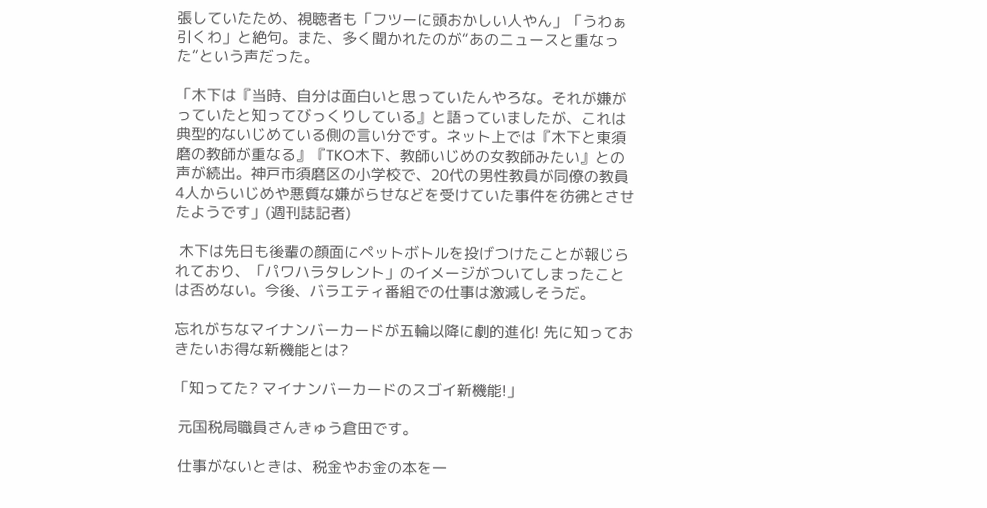張していたため、視聴者も「フツーに頭おかしい人やん」「うわぁ引くわ」と絶句。また、多く聞かれたのが“あのニュースと重なった”という声だった。

「木下は『当時、自分は面白いと思っていたんやろな。それが嫌がっていたと知ってびっくりしている』と語っていましたが、これは典型的ないじめている側の言い分です。ネット上では『木下と東須磨の教師が重なる』『TKO木下、教師いじめの女教師みたい』との声が続出。神戸市須磨区の小学校で、20代の男性教員が同僚の教員4人からいじめや悪質な嫌がらせなどを受けていた事件を彷彿とさせたようです」(週刊誌記者)

 木下は先日も後輩の顔面にペットボトルを投げつけたことが報じられており、「パワハラタレント」のイメージがついてしまったことは否めない。今後、バラエティ番組での仕事は激減しそうだ。

忘れがちなマイナンバーカードが五輪以降に劇的進化! 先に知っておきたいお得な新機能とは?

「知ってた? マイナンバーカードのスゴイ新機能!」

 元国税局職員さんきゅう倉田です。

 仕事がないときは、税金やお金の本を一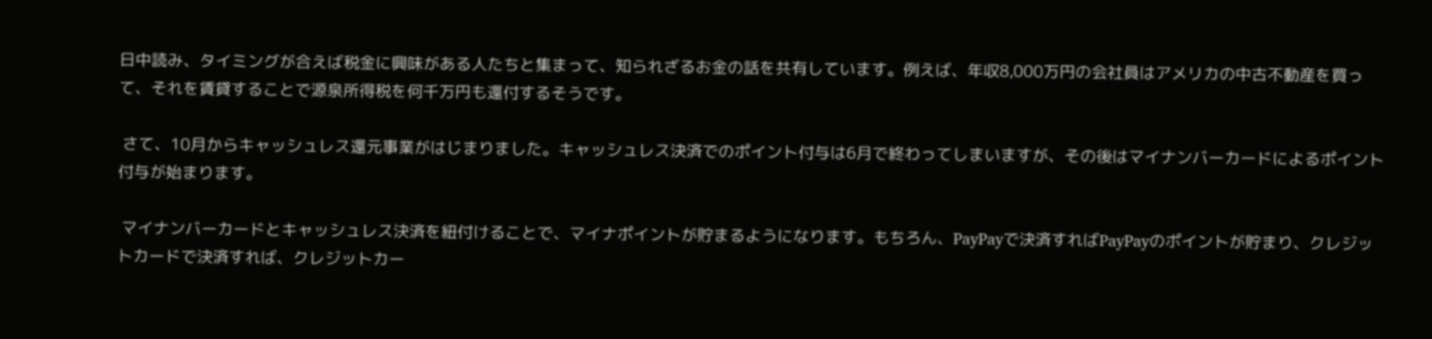日中読み、タイミングが合えば税金に興味がある人たちと集まって、知られざるお金の話を共有しています。例えば、年収8,000万円の会社員はアメリカの中古不動産を買って、それを賃貸することで源泉所得税を何千万円も還付するそうです。

 さて、10月からキャッシュレス還元事業がはじまりました。キャッシュレス決済でのポイント付与は6月で終わってしまいますが、その後はマイナンバーカードによるポイント付与が始まります。

 マイナンバーカードとキャッシュレス決済を紐付けることで、マイナポイントが貯まるようになります。もちろん、PayPayで決済すればPayPayのポイントが貯まり、クレジットカードで決済すれば、クレジットカー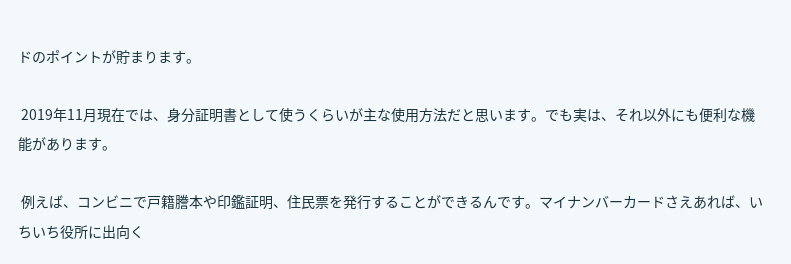ドのポイントが貯まります。

 2019年11月現在では、身分証明書として使うくらいが主な使用方法だと思います。でも実は、それ以外にも便利な機能があります。

 例えば、コンビニで戸籍謄本や印鑑証明、住民票を発行することができるんです。マイナンバーカードさえあれば、いちいち役所に出向く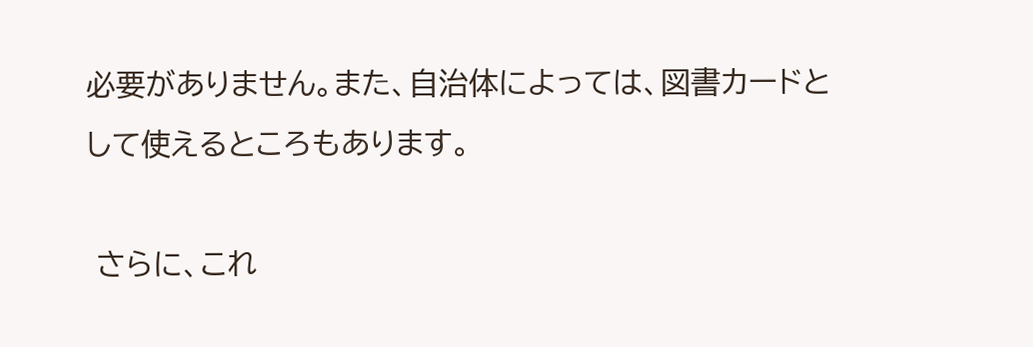必要がありません。また、自治体によっては、図書カードとして使えるところもあります。

 さらに、これ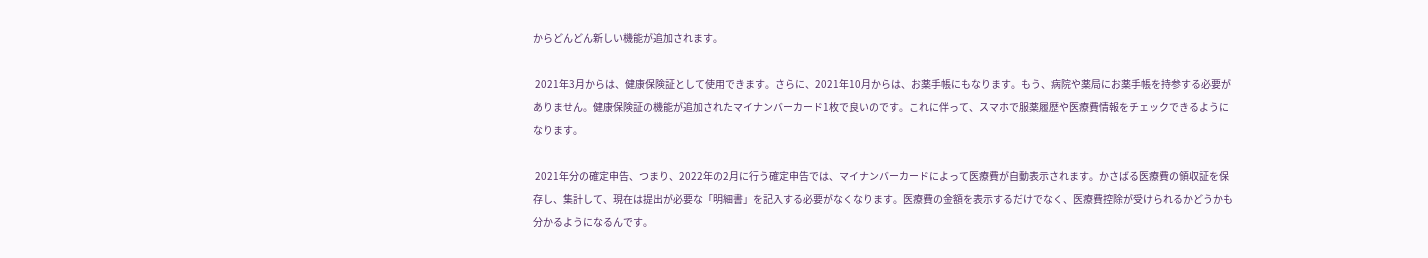からどんどん新しい機能が追加されます。

 2021年3月からは、健康保険証として使用できます。さらに、2021年10月からは、お薬手帳にもなります。もう、病院や薬局にお薬手帳を持参する必要がありません。健康保険証の機能が追加されたマイナンバーカード1枚で良いのです。これに伴って、スマホで服薬履歴や医療費情報をチェックできるようになります。

 2021年分の確定申告、つまり、2022年の2月に行う確定申告では、マイナンバーカードによって医療費が自動表示されます。かさばる医療費の領収証を保存し、集計して、現在は提出が必要な「明細書」を記入する必要がなくなります。医療費の金額を表示するだけでなく、医療費控除が受けられるかどうかも分かるようになるんです。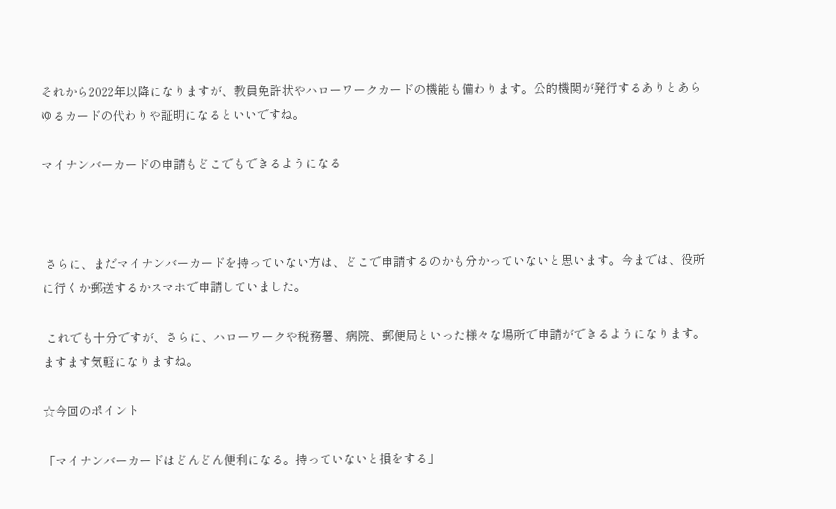それから2022年以降になりますが、教員免許状やハローワークカードの機能も備わります。公的機関が発行するありとあらゆるカードの代わりや証明になるといいですね。

マイナンバーカードの申請もどこでもできるようになる



 さらに、まだマイナンバーカードを持っていない方は、どこで申請するのかも分かっていないと思います。今までは、役所に行くか郵送するかスマホで申請していました。

 これでも十分ですが、さらに、ハローワークや税務署、病院、郵便局といった様々な場所で申請ができるようになります。ますます気軽になりますね。

☆今回のポイント

「マイナンバーカードはどんどん便利になる。持っていないと損をする」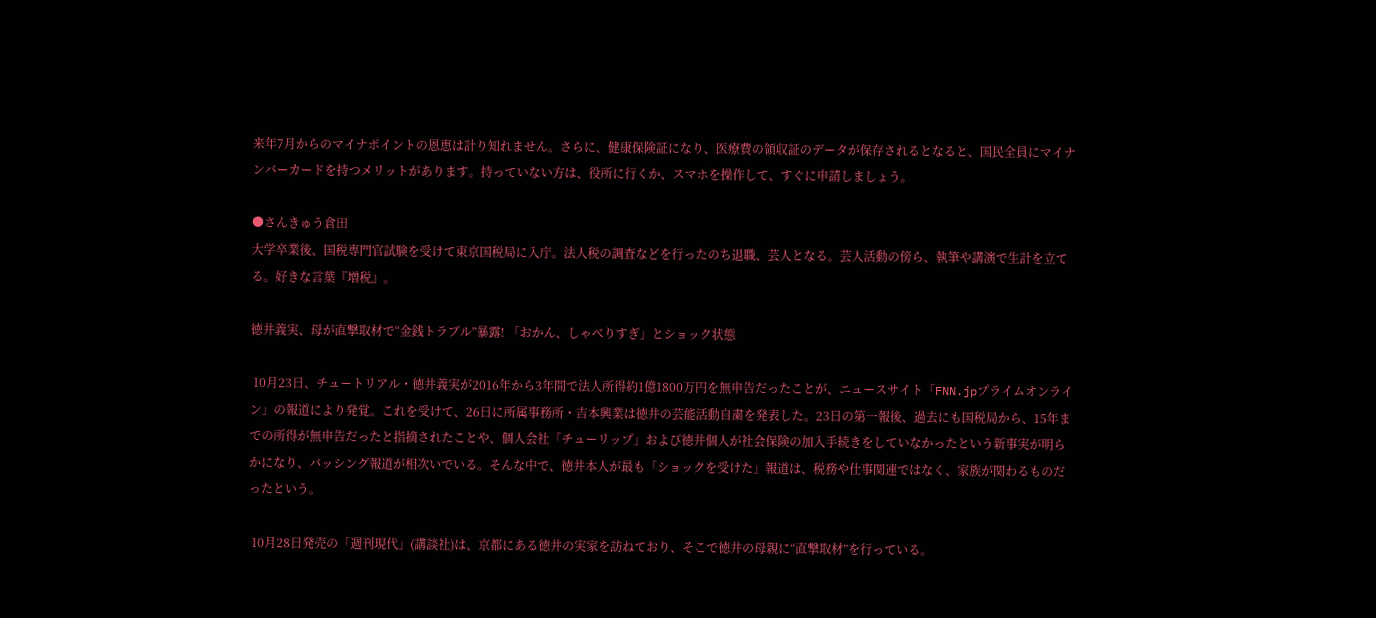来年7月からのマイナポイントの恩恵は計り知れません。さらに、健康保険証になり、医療費の領収証のデータが保存されるとなると、国民全員にマイナンバーカードを持つメリットがあります。持っていない方は、役所に行くか、スマホを操作して、すぐに申請しましょう。

●さんきゅう倉田
大学卒業後、国税専門官試験を受けて東京国税局に入庁。法人税の調査などを行ったのち退職、芸人となる。芸人活動の傍ら、執筆や講演で生計を立てる。好きな言葉『増税』。

徳井義実、母が直撃取材で“金銭トラブル”暴露! 「おかん、しゃべりすぎ」とショック状態

 10月23日、チュートリアル・徳井義実が2016年から3年間で法人所得約1億1800万円を無申告だったことが、ニュースサイト「FNN.jpプライムオンライン」の報道により発覚。これを受けて、26日に所属事務所・吉本興業は徳井の芸能活動自粛を発表した。23日の第一報後、過去にも国税局から、15年までの所得が無申告だったと指摘されたことや、個人会社「チューリップ」および徳井個人が社会保険の加入手続きをしていなかったという新事実が明らかになり、バッシング報道が相次いでいる。そんな中で、徳井本人が最も「ショックを受けた」報道は、税務や仕事関連ではなく、家族が関わるものだったという。

 10月28日発売の「週刊現代」(講談社)は、京都にある徳井の実家を訪ねており、そこで徳井の母親に“直撃取材”を行っている。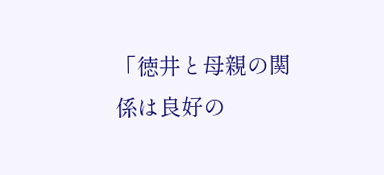「徳井と母親の関係は良好の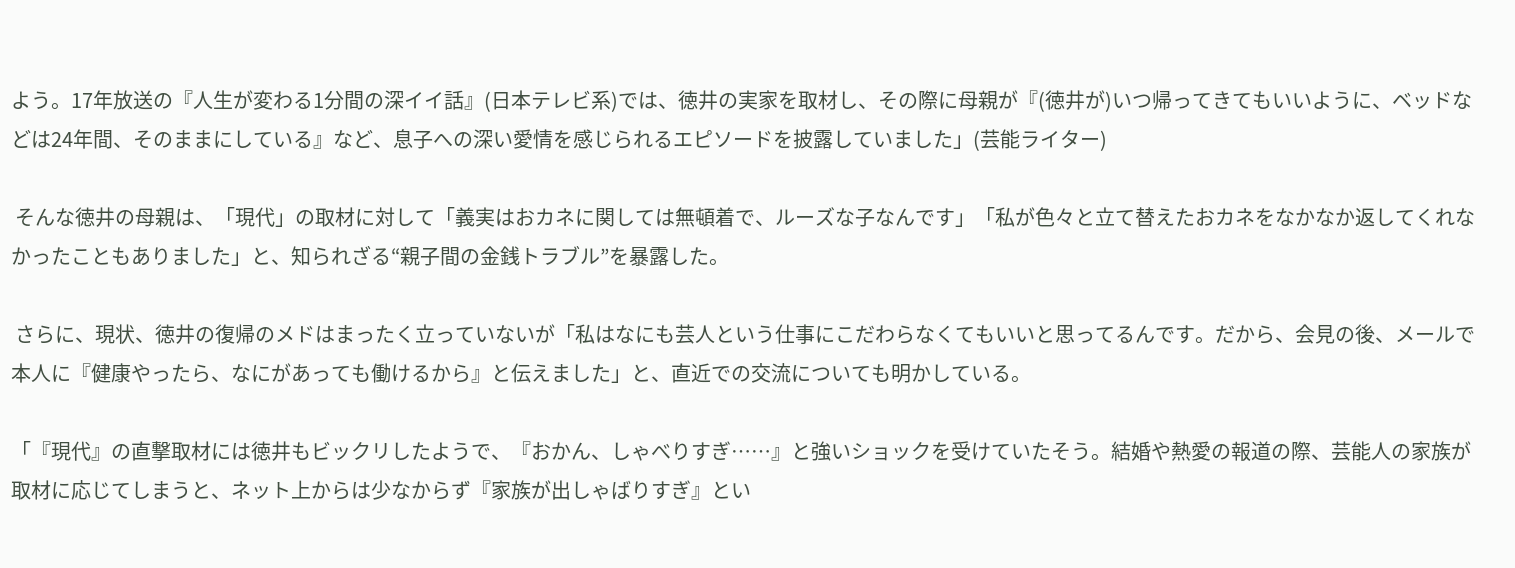よう。17年放送の『人生が変わる1分間の深イイ話』(日本テレビ系)では、徳井の実家を取材し、その際に母親が『(徳井が)いつ帰ってきてもいいように、ベッドなどは24年間、そのままにしている』など、息子への深い愛情を感じられるエピソードを披露していました」(芸能ライター)

 そんな徳井の母親は、「現代」の取材に対して「義実はおカネに関しては無頓着で、ルーズな子なんです」「私が色々と立て替えたおカネをなかなか返してくれなかったこともありました」と、知られざる“親子間の金銭トラブル”を暴露した。

 さらに、現状、徳井の復帰のメドはまったく立っていないが「私はなにも芸人という仕事にこだわらなくてもいいと思ってるんです。だから、会見の後、メールで本人に『健康やったら、なにがあっても働けるから』と伝えました」と、直近での交流についても明かしている。

「『現代』の直撃取材には徳井もビックリしたようで、『おかん、しゃべりすぎ……』と強いショックを受けていたそう。結婚や熱愛の報道の際、芸能人の家族が取材に応じてしまうと、ネット上からは少なからず『家族が出しゃばりすぎ』とい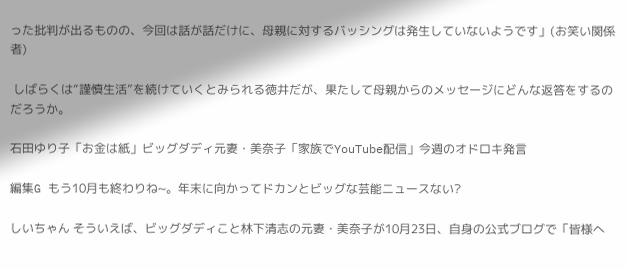った批判が出るものの、今回は話が話だけに、母親に対するバッシングは発生していないようです」(お笑い関係者)

 しばらくは“謹慎生活”を続けていくとみられる徳井だが、果たして母親からのメッセージにどんな返答をするのだろうか。

石田ゆり子「お金は紙」ビッグダディ元妻・美奈子「家族でYouTube配信」今週のオドロキ発言

編集G もう10月も終わりね~。年末に向かってドカンとビッグな芸能ニュースない?

しいちゃん そういえば、ビッグダディこと林下清志の元妻・美奈子が10月23日、自身の公式ブログで「皆様へ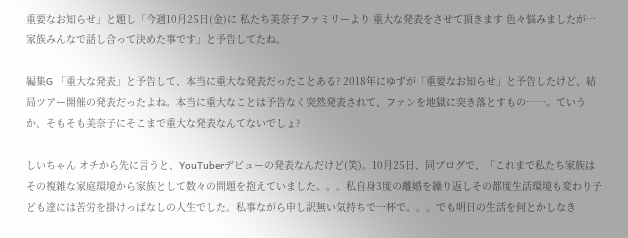重要なお知らせ」と題し「今週10月25日(金)に 私たち美奈子ファミリーより 重大な発表をさせて頂きます 色々悩みましたが…家族みんなで話し合って決めた事です」と予告してたね。

編集G 「重大な発表」と予告して、本当に重大な発表だったことある? 2018年にゆずが「重要なお知らせ」と予告したけど、結局ツアー開催の発表だったよね。本当に重大なことは予告なく突然発表されて、ファンを地獄に突き落とすもの……。ていうか、そもそも美奈子にそこまで重大な発表なんてないでしょ?

しいちゃん オチから先に言うと、YouTuberデビューの発表なんだけど(笑)。10月25日、同ブログで、「これまで私たち家族はその複雑な家庭環境から家族として数々の問題を抱えていました。。。私自身3度の離婚を繰り返しその都度生活環境も変わり子ども達には苦労を掛けっぱなしの人生でした。私事ながら申し訳無い気持ちで一杯で。。。でも明日の生活を何とかしなき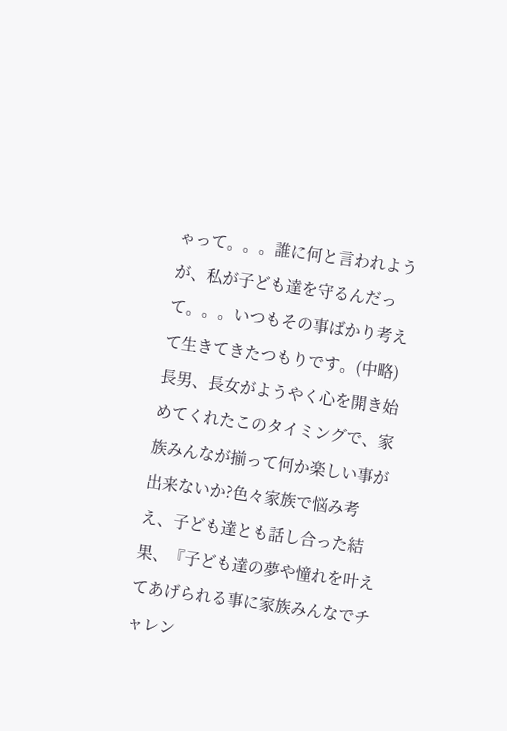ゃって。。。誰に何と言われようが、私が子ども達を守るんだって。。。いつもその事ばかり考えて生きてきたつもりです。(中略)長男、長女がようやく心を開き始めてくれたこのタイミングで、家族みんなが揃って何か楽しい事が出来ないか?色々家族で悩み考え、子ども達とも話し合った結果、『子ども達の夢や憧れを叶えてあげられる事に家族みんなでチャレン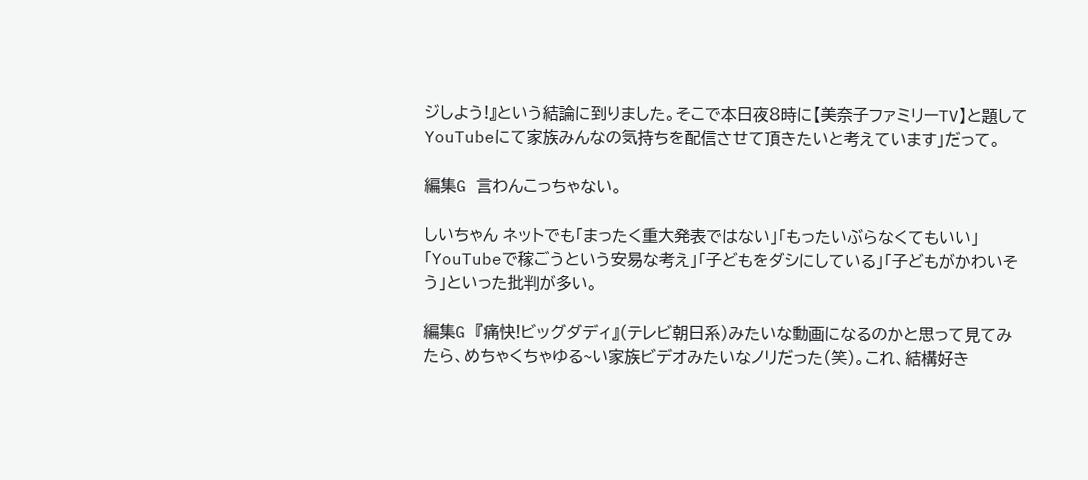ジしよう!』という結論に到りました。そこで本日夜8時に【美奈子ファミリーTV】と題してYouTubeにて家族みんなの気持ちを配信させて頂きたいと考えています」だって。

編集G 言わんこっちゃない。

しいちゃん ネットでも「まったく重大発表ではない」「もったいぶらなくてもいい」「YouTubeで稼ごうという安易な考え」「子どもをダシにしている」「子どもがかわいそう」といった批判が多い。

編集G 『痛快!ビッグダディ』(テレビ朝日系)みたいな動画になるのかと思って見てみたら、めちゃくちゃゆる~い家族ビデオみたいなノリだった(笑)。これ、結構好き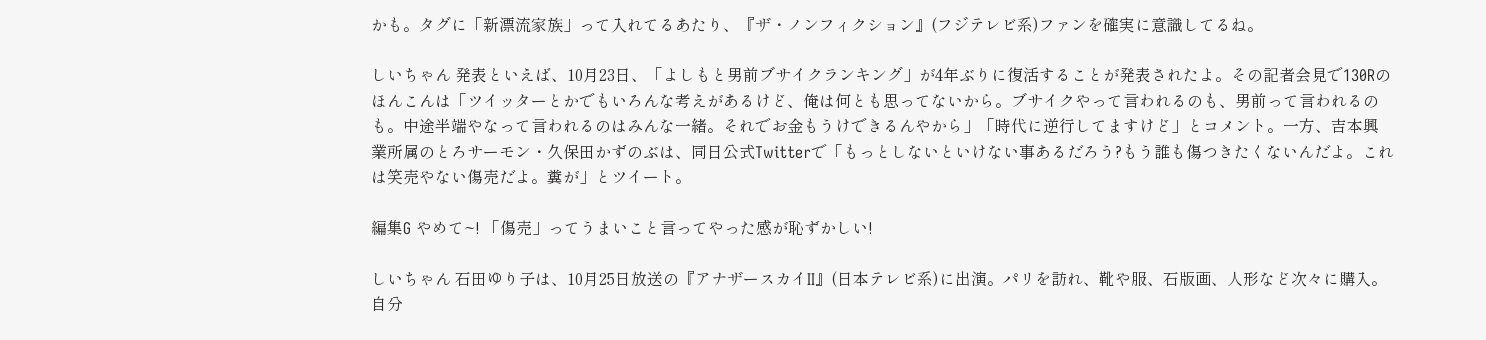かも。タグに「新漂流家族」って入れてるあたり、『ザ・ノンフィクション』(フジテレビ系)ファンを確実に意識してるね。

しいちゃん 発表といえば、10月23日、「よしもと男前ブサイクランキング」が4年ぶりに復活することが発表されたよ。その記者会見で130Rのほんこんは「ツイッターとかでもいろんな考えがあるけど、俺は何とも思ってないから。ブサイクやって言われるのも、男前って言われるのも。中途半端やなって言われるのはみんな一緒。それでお金もうけできるんやから」「時代に逆行してますけど」とコメント。一方、吉本興業所属のとろサーモン・久保田かずのぶは、同日公式Twitterで「もっとしないといけない事あるだろう?もう誰も傷つきたくないんだよ。これは笑売やない傷売だよ。糞が」とツイート。

編集G やめて~! 「傷売」ってうまいこと言ってやった感が恥ずかしい!

しいちゃん 石田ゆり子は、10月25日放送の『アナザースカイII』(日本テレビ系)に出演。パリを訪れ、靴や服、石版画、人形など次々に購入。自分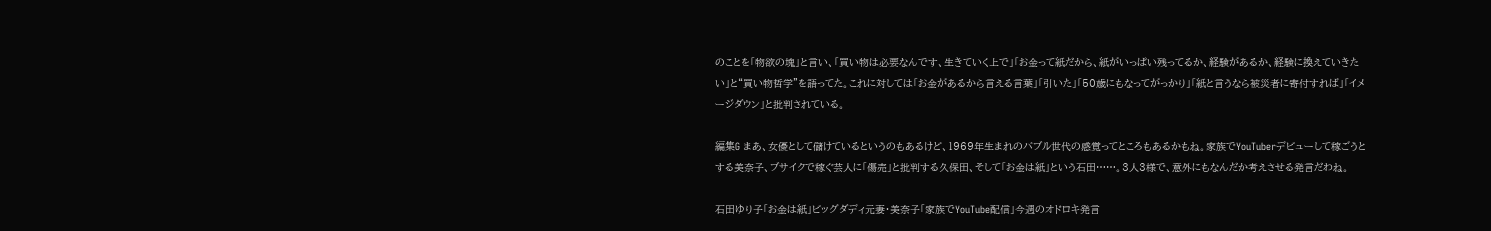のことを「物欲の塊」と言い、「買い物は必要なんです、生きていく上で」「お金って紙だから、紙がいっぱい残ってるか、経験があるか、経験に換えていきたい」と“買い物哲学”を語ってた。これに対しては「お金があるから言える言葉」「引いた」「50歳にもなってがっかり」「紙と言うなら被災者に寄付すれば」「イメージダウン」と批判されている。

編集G まあ、女優として儲けているというのもあるけど、1969年生まれのバブル世代の感覚ってところもあるかもね。家族でYouTuberデビューして稼ごうとする美奈子、ブサイクで稼ぐ芸人に「傷売」と批判する久保田、そして「お金は紙」という石田……。3人3様で、意外にもなんだか考えさせる発言だわね。

石田ゆり子「お金は紙」ビッグダディ元妻・美奈子「家族でYouTube配信」今週のオドロキ発言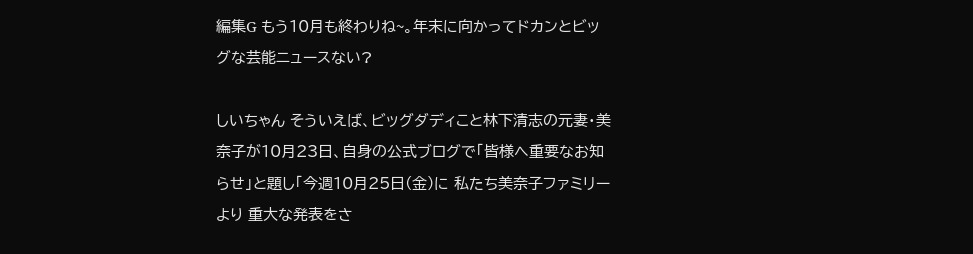編集G もう10月も終わりね~。年末に向かってドカンとビッグな芸能ニュースない?

しいちゃん そういえば、ビッグダディこと林下清志の元妻・美奈子が10月23日、自身の公式ブログで「皆様へ重要なお知らせ」と題し「今週10月25日(金)に 私たち美奈子ファミリーより 重大な発表をさ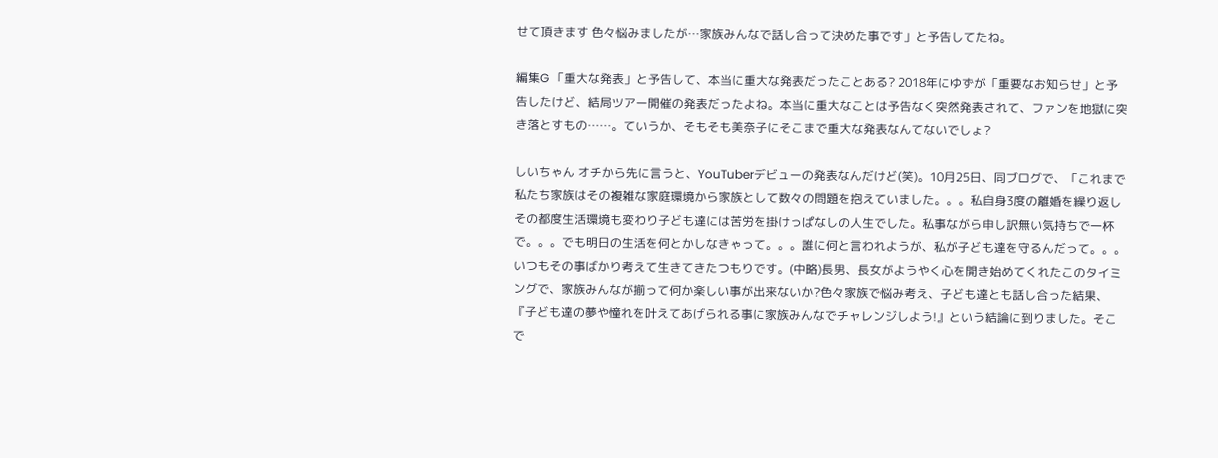せて頂きます 色々悩みましたが…家族みんなで話し合って決めた事です」と予告してたね。

編集G 「重大な発表」と予告して、本当に重大な発表だったことある? 2018年にゆずが「重要なお知らせ」と予告したけど、結局ツアー開催の発表だったよね。本当に重大なことは予告なく突然発表されて、ファンを地獄に突き落とすもの……。ていうか、そもそも美奈子にそこまで重大な発表なんてないでしょ?

しいちゃん オチから先に言うと、YouTuberデビューの発表なんだけど(笑)。10月25日、同ブログで、「これまで私たち家族はその複雑な家庭環境から家族として数々の問題を抱えていました。。。私自身3度の離婚を繰り返しその都度生活環境も変わり子ども達には苦労を掛けっぱなしの人生でした。私事ながら申し訳無い気持ちで一杯で。。。でも明日の生活を何とかしなきゃって。。。誰に何と言われようが、私が子ども達を守るんだって。。。いつもその事ばかり考えて生きてきたつもりです。(中略)長男、長女がようやく心を開き始めてくれたこのタイミングで、家族みんなが揃って何か楽しい事が出来ないか?色々家族で悩み考え、子ども達とも話し合った結果、『子ども達の夢や憧れを叶えてあげられる事に家族みんなでチャレンジしよう!』という結論に到りました。そこで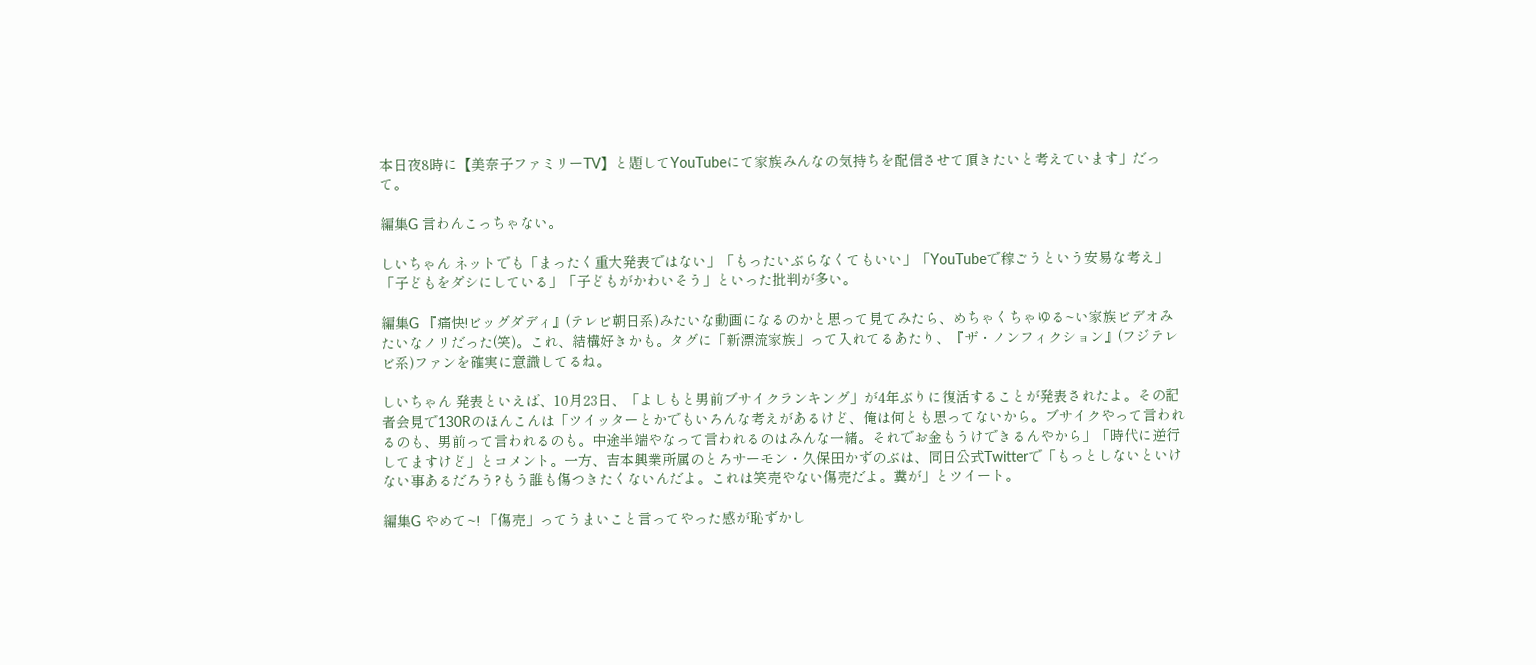本日夜8時に【美奈子ファミリーTV】と題してYouTubeにて家族みんなの気持ちを配信させて頂きたいと考えています」だって。

編集G 言わんこっちゃない。

しいちゃん ネットでも「まったく重大発表ではない」「もったいぶらなくてもいい」「YouTubeで稼ごうという安易な考え」「子どもをダシにしている」「子どもがかわいそう」といった批判が多い。

編集G 『痛快!ビッグダディ』(テレビ朝日系)みたいな動画になるのかと思って見てみたら、めちゃくちゃゆる~い家族ビデオみたいなノリだった(笑)。これ、結構好きかも。タグに「新漂流家族」って入れてるあたり、『ザ・ノンフィクション』(フジテレビ系)ファンを確実に意識してるね。

しいちゃん 発表といえば、10月23日、「よしもと男前ブサイクランキング」が4年ぶりに復活することが発表されたよ。その記者会見で130Rのほんこんは「ツイッターとかでもいろんな考えがあるけど、俺は何とも思ってないから。ブサイクやって言われるのも、男前って言われるのも。中途半端やなって言われるのはみんな一緒。それでお金もうけできるんやから」「時代に逆行してますけど」とコメント。一方、吉本興業所属のとろサーモン・久保田かずのぶは、同日公式Twitterで「もっとしないといけない事あるだろう?もう誰も傷つきたくないんだよ。これは笑売やない傷売だよ。糞が」とツイート。

編集G やめて~! 「傷売」ってうまいこと言ってやった感が恥ずかし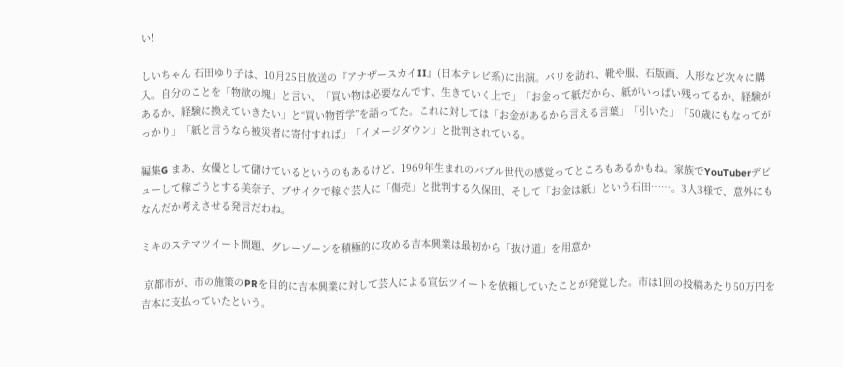い!

しいちゃん 石田ゆり子は、10月25日放送の『アナザースカイII』(日本テレビ系)に出演。パリを訪れ、靴や服、石版画、人形など次々に購入。自分のことを「物欲の塊」と言い、「買い物は必要なんです、生きていく上で」「お金って紙だから、紙がいっぱい残ってるか、経験があるか、経験に換えていきたい」と“買い物哲学”を語ってた。これに対しては「お金があるから言える言葉」「引いた」「50歳にもなってがっかり」「紙と言うなら被災者に寄付すれば」「イメージダウン」と批判されている。

編集G まあ、女優として儲けているというのもあるけど、1969年生まれのバブル世代の感覚ってところもあるかもね。家族でYouTuberデビューして稼ごうとする美奈子、ブサイクで稼ぐ芸人に「傷売」と批判する久保田、そして「お金は紙」という石田……。3人3様で、意外にもなんだか考えさせる発言だわね。

ミキのステマツイート問題、グレーゾーンを積極的に攻める吉本興業は最初から「抜け道」を用意か

 京都市が、市の施策のPRを目的に吉本興業に対して芸人による宣伝ツイートを依頼していたことが発覚した。市は1回の投稿あたり50万円を吉本に支払っていたという。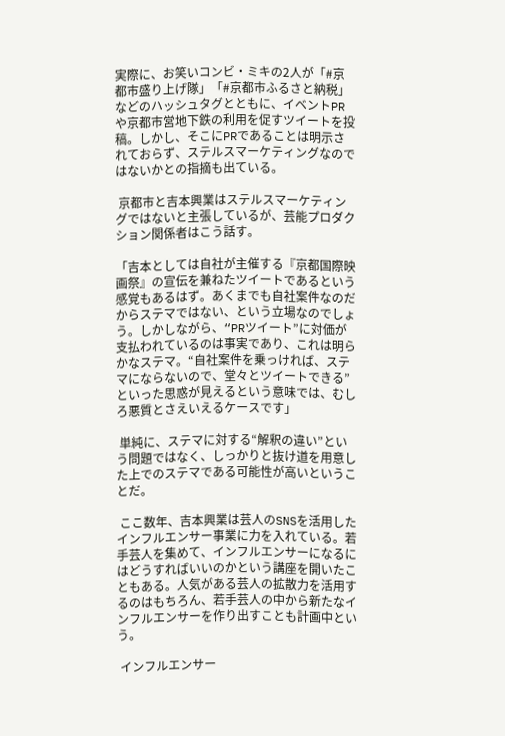実際に、お笑いコンビ・ミキの2人が「#京都市盛り上げ隊」「#京都市ふるさと納税」などのハッシュタグとともに、イベントPRや京都市営地下鉄の利用を促すツイートを投稿。しかし、そこにPRであることは明示されておらず、ステルスマーケティングなのではないかとの指摘も出ている。

 京都市と吉本興業はステルスマーケティングではないと主張しているが、芸能プロダクション関係者はこう話す。

「吉本としては自社が主催する『京都国際映画祭』の宣伝を兼ねたツイートであるという感覚もあるはず。あくまでも自社案件なのだからステマではない、という立場なのでしょう。しかしながら、“PRツイート”に対価が支払われているのは事実であり、これは明らかなステマ。“自社案件を乗っければ、ステマにならないので、堂々とツイートできる”といった思惑が見えるという意味では、むしろ悪質とさえいえるケースです」

 単純に、ステマに対する“解釈の違い”という問題ではなく、しっかりと抜け道を用意した上でのステマである可能性が高いということだ。

 ここ数年、吉本興業は芸人のSNSを活用したインフルエンサー事業に力を入れている。若手芸人を集めて、インフルエンサーになるにはどうすればいいのかという講座を開いたこともある。人気がある芸人の拡散力を活用するのはもちろん、若手芸人の中から新たなインフルエンサーを作り出すことも計画中という。

 インフルエンサー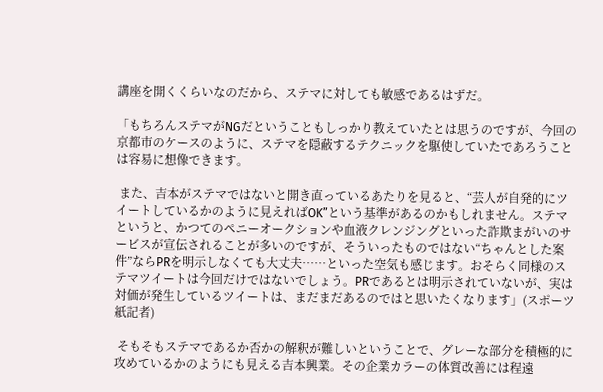講座を開くくらいなのだから、ステマに対しても敏感であるはずだ。

「もちろんステマがNGだということもしっかり教えていたとは思うのですが、今回の京都市のケースのように、ステマを隠蔽するテクニックを駆使していたであろうことは容易に想像できます。

 また、吉本がステマではないと開き直っているあたりを見ると、“芸人が自発的にツイートしているかのように見えればOK”という基準があるのかもしれません。ステマというと、かつてのペニーオークションや血液クレンジングといった詐欺まがいのサービスが宣伝されることが多いのですが、そういったものではない“ちゃんとした案件”ならPRを明示しなくても大丈夫……といった空気も感じます。おそらく同様のステマツイートは今回だけではないでしょう。PRであるとは明示されていないが、実は対価が発生しているツイートは、まだまだあるのではと思いたくなります」(スポーツ紙記者)

 そもそもステマであるか否かの解釈が難しいということで、グレーな部分を積極的に攻めているかのようにも見える吉本興業。その企業カラーの体質改善には程遠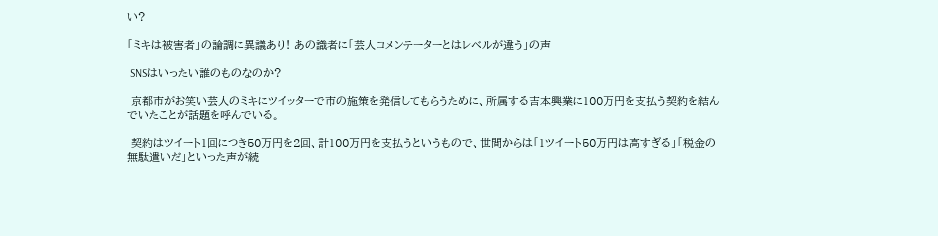い?

「ミキは被害者」の論調に異議あり! あの識者に「芸人コメンテーターとはレベルが違う」の声

 SNSはいったい誰のものなのか?

 京都市がお笑い芸人のミキにツイッターで市の施策を発信してもらうために、所属する吉本興業に100万円を支払う契約を結んでいたことが話題を呼んでいる。

 契約はツイート1回につき50万円を2回、計100万円を支払うというもので、世間からは「1ツイート50万円は高すぎる」「税金の無駄遣いだ」といった声が続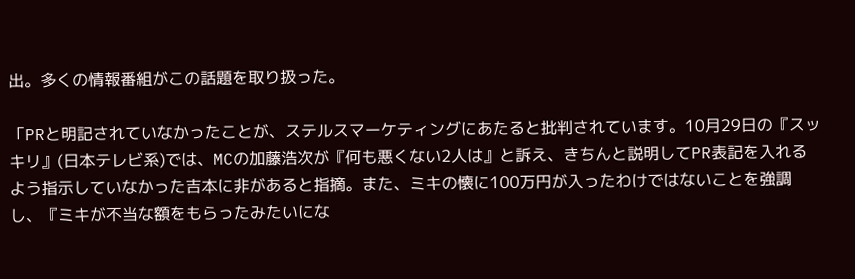出。多くの情報番組がこの話題を取り扱った。

「PRと明記されていなかったことが、ステルスマーケティングにあたると批判されています。10月29日の『スッキリ』(日本テレビ系)では、MCの加藤浩次が『何も悪くない2人は』と訴え、きちんと説明してPR表記を入れるよう指示していなかった吉本に非があると指摘。また、ミキの懐に100万円が入ったわけではないことを強調し、『ミキが不当な額をもらったみたいにな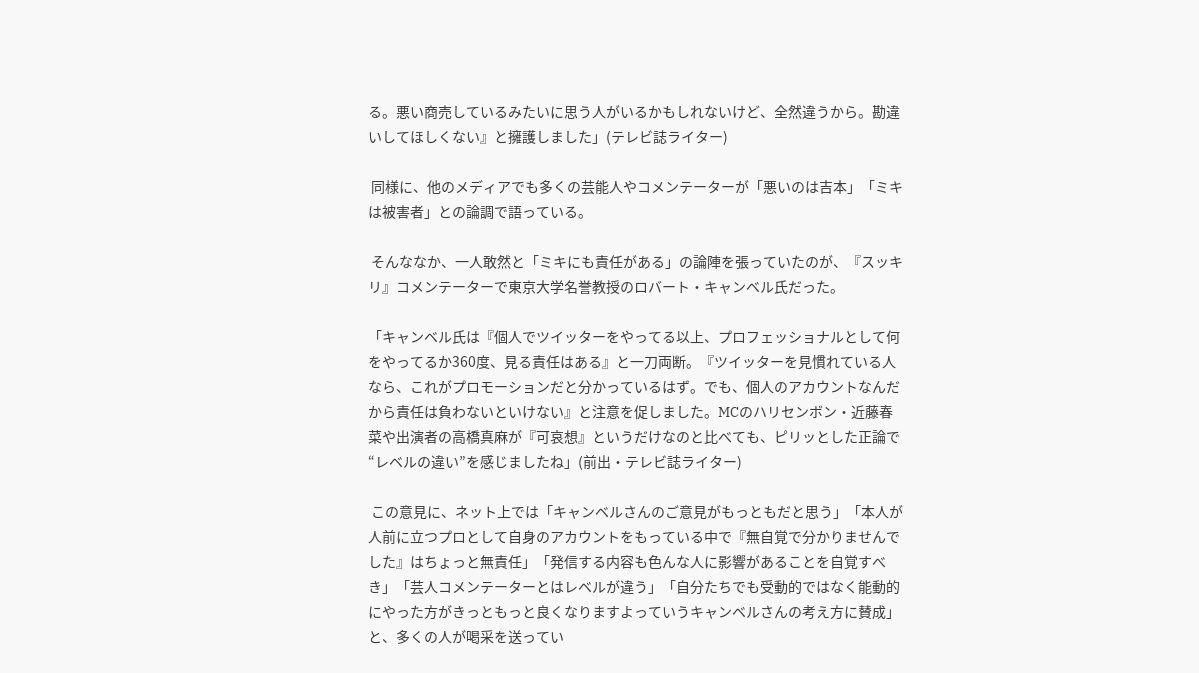る。悪い商売しているみたいに思う人がいるかもしれないけど、全然違うから。勘違いしてほしくない』と擁護しました」(テレビ誌ライター)

 同様に、他のメディアでも多くの芸能人やコメンテーターが「悪いのは吉本」「ミキは被害者」との論調で語っている。

 そんななか、一人敢然と「ミキにも責任がある」の論陣を張っていたのが、『スッキリ』コメンテーターで東京大学名誉教授のロバート・キャンベル氏だった。

「キャンベル氏は『個人でツイッターをやってる以上、プロフェッショナルとして何をやってるか360度、見る責任はある』と一刀両断。『ツイッターを見慣れている人なら、これがプロモーションだと分かっているはず。でも、個人のアカウントなんだから責任は負わないといけない』と注意を促しました。MCのハリセンボン・近藤春菜や出演者の高橋真麻が『可哀想』というだけなのと比べても、ピリッとした正論で“レベルの違い”を感じましたね」(前出・テレビ誌ライター)

 この意見に、ネット上では「キャンベルさんのご意見がもっともだと思う」「本人が人前に立つプロとして自身のアカウントをもっている中で『無自覚で分かりませんでした』はちょっと無責任」「発信する内容も色んな人に影響があることを自覚すべき」「芸人コメンテーターとはレベルが違う」「自分たちでも受動的ではなく能動的にやった方がきっともっと良くなりますよっていうキャンベルさんの考え方に賛成」と、多くの人が喝采を送ってい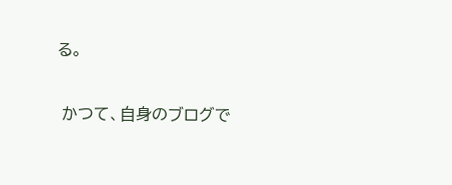る。

 かつて、自身のブログで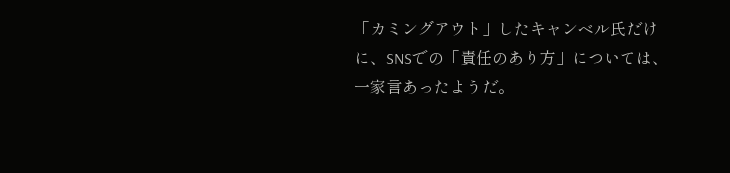「カミングアウト」したキャンベル氏だけに、SNSでの「責任のあり方」については、一家言あったようだ。